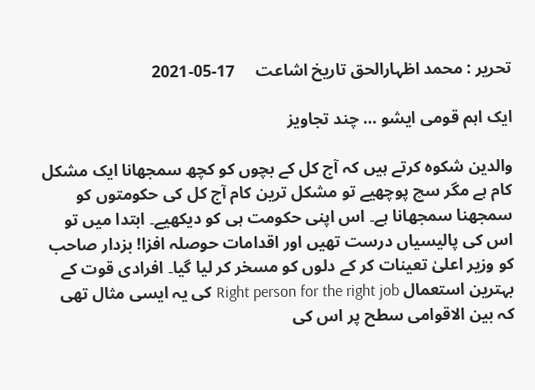تحریر : محمد اظہارالحق تاریخ اشاعت     17-05-2021

ایک اہم قومی ایشو … چند تجاویز

والدین شکوہ کرتے ہیں کہ آج کل کے بچوں کو کچھ سمجھانا ایک مشکل کام ہے مگر سچ پوچھیے تو مشکل ترین کام آج کل کی حکومتوں کو سمجھنا سمجھانا ہے۔ اس اپنی حکومت ہی کو دیکھیے۔ ابتدا میں تو اس کی پالیسیاں درست تھیں اور اقدامات حوصلہ افزا! بزدار صاحب کو وزیر اعلیٰ تعینات کر کے دلوں کو مسخر کر لیا گیا۔ افرادی قوت کے بہترین استعمال Right person for the right job کی یہ ایسی مثال تھی کہ بین الاقوامی سطح پر اس کی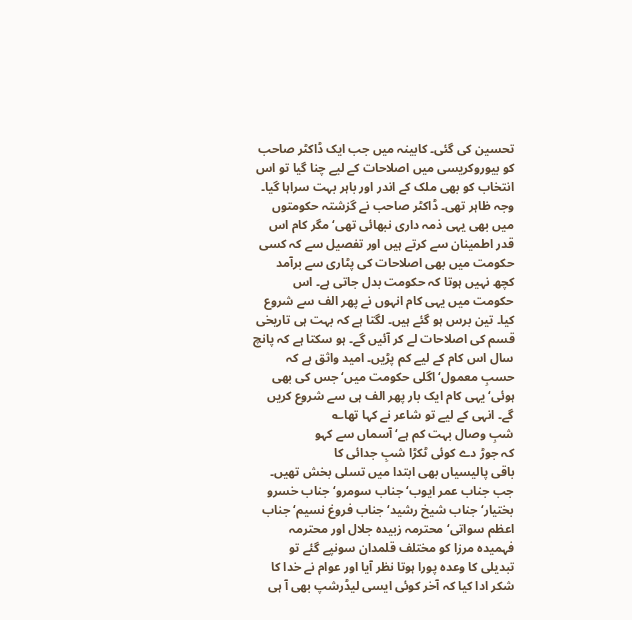تحسین کی گئی۔ کابینہ میں جب ایک ڈاکٹر صاحب کو بیوروکریسی میں اصلاحات کے لیے چنا گیا تو اس انتخاب کو بھی ملک کے اندر اور باہر بہت سراہا گیا۔ وجہ ظاہر تھی۔ ڈاکٹر صاحب نے گزشتہ حکومتوں میں بھی یہی ذمہ داری نبھائی تھی‘ مگر کام اس قدر اطمینان سے کرتے ہیں اور تفصیل سے کہ کسی حکومت میں بھی اصلاحات کی پٹاری سے برآمد کچھ نہیں ہوتا کہ حکومت بدل جاتی ہے۔ اس حکومت میں یہی کام انہوں نے پھر الف سے شروع کیا۔ تین برس ہو گئے ہیں۔ لگتا ہے کہ بہت ہی تاریخی قسم کی اصلاحات لے کر آئیں گے۔ ہو سکتا ہے کہ پانچ سال اس کام کے لیے کم پڑیں۔ امید واثق ہے کہ حسبِ معمول‘ اگلی حکومت میں‘ جس کی بھی ہوئی‘ یہی کام ایک بار پھر الف ہی سے شروع کریں گے۔ انہی کے لیے تو شاعر نے کہا تھا؎
شبِ وصال بہت کم ہے‘ آسماں سے کہو
کہ جوڑ دے کوئی ٹکڑا شبِ جدائی کا
باقی پالیسیاں بھی ابتدا میں تسلی بخش تھیں۔ جب جناب عمر ایوب‘ جناب سومرو‘ جناب خسرو بختیار‘ جناب شیخ رشید‘ جناب فروغ نسیم‘ جناب اعظم سواتی‘ محترمہ زبیدہ جلال اور محترمہ فہمیدہ مرزا کو مختلف قلمدان سونپے گئے تو تبدیلی کا وعدہ پورا ہوتا نظر آیا اور عوام نے خدا کا شکر ادا کیا کہ آخر کوئی ایسی لیڈرشپ بھی آ ہی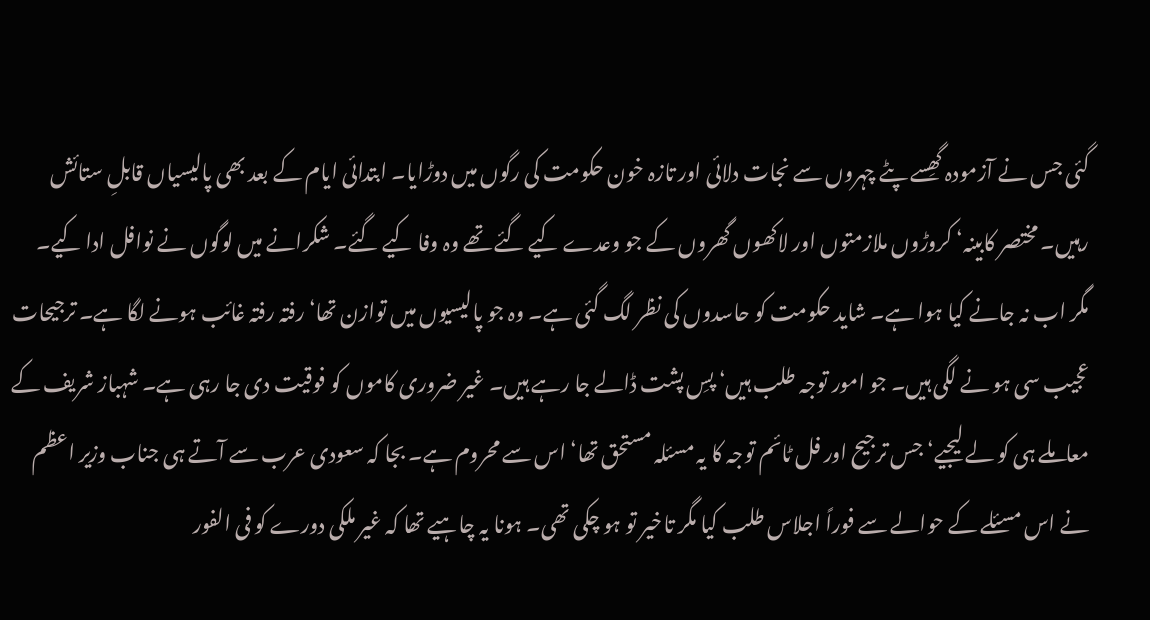گئی جس نے آزمودہ گھِسے پٹے چہروں سے نجات دلائی اور تازہ خون حکومت کی رگوں میں دوڑایا۔ ابتدائی ایام کے بعد بھی پالیسیاں قابلِ ستائش رہیں۔ مختصر کابینہ‘ کروڑوں ملازمتوں اور لاکھوں گھروں کے جو وعدے کیے گئے تھے وہ وفا کیے گئے۔ شکرانے میں لوگوں نے نوافل ادا کیے۔
مگر اب نہ جانے کیا ہوا ہے۔ شاید حکومت کو حاسدوں کی نظر لگ گئی ہے۔ وہ جو پالیسیوں میں توازن تھا‘ رفتہ رفتہ غائب ہونے لگا ہے۔ ترجیحات عجیب سی ہو نے لگی ہیں۔ جو امور توجہ طلب ہیں‘ پسِ پشت ڈالے جا رہے ہیں۔ غیر ضروری کاموں کو فوقیت دی جا رہی ہے۔ شہباز شریف کے معاملے ہی کو لے لیجیے‘ جس ترجیح اور فل ٹائم توجہ کا یہ مسئلہ مستحق تھا‘ اس سے محروم ہے۔ بجا کہ سعودی عرب سے آتے ہی جناب وزیر اعظم نے اس مسئلے کے حوالے سے فوراً اجلاس طلب کیا مگر تاخیر تو ہو چکی تھی۔ ہونا یہ چاہیے تھا کہ غیر ملکی دورے کو فی الفور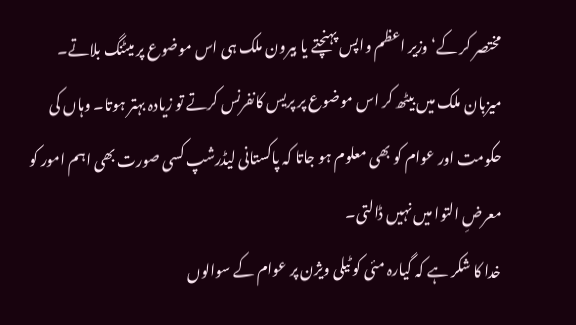مختصر کر کے‘ وزیر اعظم واپس پہنچتے یا بیرون ملک ہی اس موضوع پر میٹنگ بلاتے۔ میزبان ملک میں بیٹھ کر اس موضوع پر پریس کانفرنس کرتے تو زیادہ بہتر ہوتا۔ وہاں کی حکومت اور عوام کو بھی معلوم ہو جاتا کہ پاکستانی لیڈرشپ کسی صورت بھی اہم امور کو معرضِ التوا میں نہیں ڈالتی۔
خدا کا شکر ہے کہ گیارہ مئی کو ٹیلی ویژن پر عوام کے سوالوں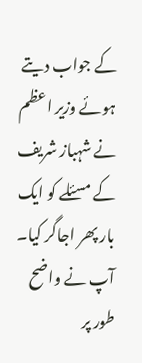کے جواب دیتے ہوئے وزیر اعظم نے شہباز شریف کے مسئلے کو ایک بار پھر اجاگر کیا۔ آپ نے واضح طور پر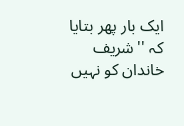ایک بار پھر بتایا کہ ''شریف خاندان کو نہیں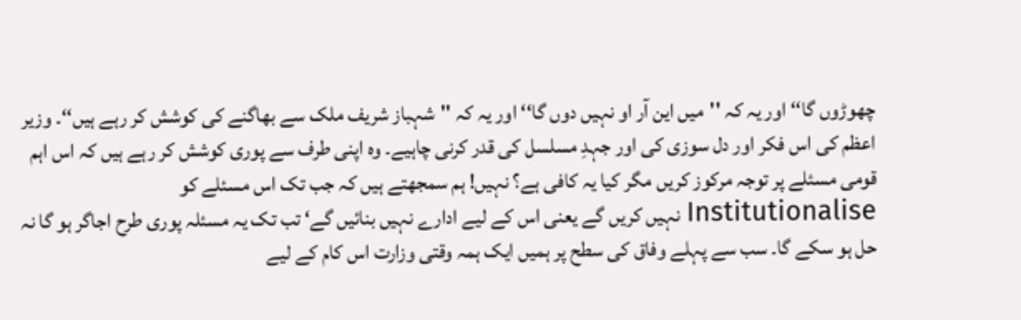چھوڑوں گا‘‘ اور یہ کہ ''میں این آر او نہیں دوں گا‘‘ اور یہ کہ ''شہباز شریف ملک سے بھاگنے کی کوشش کر رہے ہیں‘‘۔ وزیر اعظم کی اس فکر اور دل سوزی کی اور جہدِ مسلسل کی قدر کرنی چاہیے۔ وہ اپنی طرف سے پوری کوشش کر رہے ہیں کہ اس اہم قومی مسئلے پر توجہ مرکوز کریں مگر کیا یہ کافی ہے؟ نہیں! ہم سمجھتے ہیں کہ جب تک اس مسئلے کو Institutionalise نہیں کریں گے یعنی اس کے لیے ادارے نہیں بنائیں گے‘ تب تک یہ مسئلہ پوری طرح اجاگر ہو گا نہ حل ہو سکے گا۔ سب سے پہلے وفاق کی سطح پر ہمیں ایک ہمہ وقتی وزارت اس کام کے لیے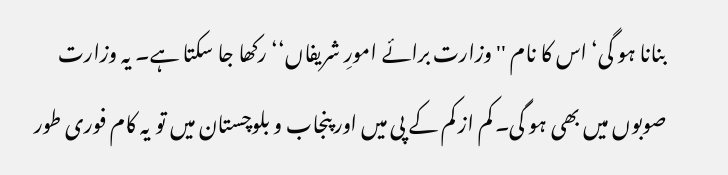بنانا ہو گی‘ اس کا نام ''وزارت برائے امورِ شریفاں‘‘ رکھا جا سکتا ہے۔ یہ وزارت صوبوں میں بھی ہو گی۔ کم از کم کے پی میں اور پنجاب و بلوچستان میں تو یہ کام فوری طور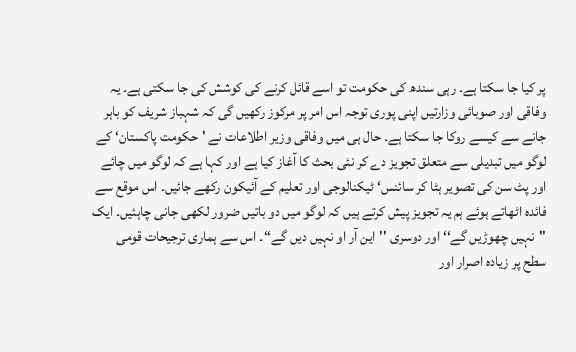پر کیا جا سکتا ہے۔ رہی سندھ کی حکومت تو اسے قائل کرنے کی کوشش کی جا سکتی ہے۔ یہ وفاقی اور صوبائی وزارتیں اپنی پوری توجہ اس امر پر مرکوز رکھیں گی کہ شہباز شریف کو باہر جانے سے کیسے روکا جا سکتا ہے۔ حال ہی میں وفاقی وزیر اطلاعات نے 'حکومت پاکستان‘ کے لوگو میں تبدیلی سے متعلق تجویز دے کر نئی بحث کا آغاز کیا ہے اور کہا ہے کہ لوگو میں چائے اور پٹ سن کی تصویر ہٹا کر سائنس‘ ٹیکنالوجی اور تعلیم کے آئیکون رکھے جائیں۔ اس موقع سے فائدہ اٹھاتے ہوئے ہم یہ تجویز پیش کرتے ہیں کہ لوگو میں دو باتیں ضرور لکھی جانی چاہئیں۔ ایک ''نہیں چھوڑیں گے‘‘ اور دوسری ''این آر او نہیں دیں گے‘‘۔ اس سے ہماری ترجیحات قومی سطح پر زیادہ اصرار اور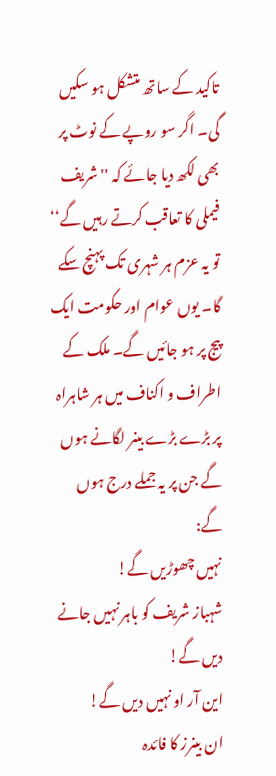تاکید کے ساتھ متشکل ہو سکیں گی۔ اگر سو روپے کے نوٹ پر بھی لکھ دیا جائے کہ ''شریف فیملی کا تعاقب کرتے رہیں گے‘‘ تو یہ عزم ہر شہری تک پہنچ سکے گا۔ یوں عوام اور حکومت ایک پیج پر ہو جائیں گے۔ ملک کے اطراف و اکناف میں ہر شاہراہ پر بڑے بڑے بینر لگانے ہوں گے جن پر یہ جملے درج ہوں گے:
نہیں چھوڑیں گے!
شہباز شریف کو باہر نہیں جانے دیں گے!
این آر او نہیں دیں گے!
ان بینرز کا فائدہ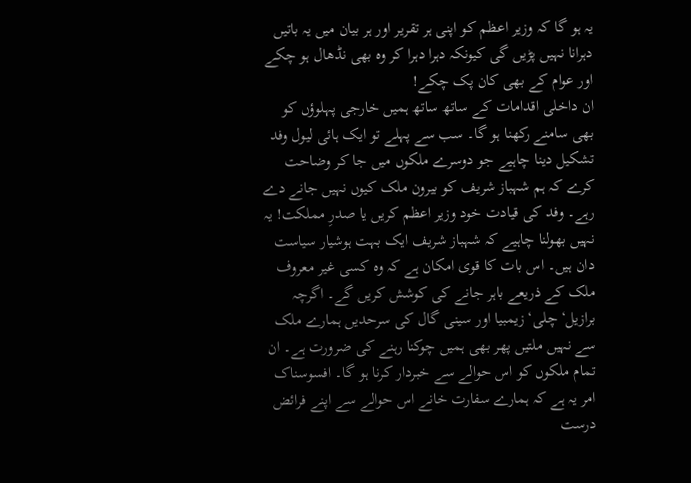یہ ہو گا کہ وزیر اعظم کو اپنی ہر تقریر اور ہر بیان میں یہ باتیں دہرانا نہیں پڑیں گی کیونکہ دہرا دہرا کر وہ بھی نڈھال ہو چکے اور عوام کے بھی کان پک چکے!
ان داخلی اقدامات کے ساتھ ساتھ ہمیں خارجی پہلوؤں کو بھی سامنے رکھنا ہو گا۔ سب سے پہلے تو ایک ہائی لیول وفد تشکیل دینا چاہیے جو دوسرے ملکوں میں جا کر وضاحت کرے کہ ہم شہباز شریف کو بیرون ملک کیوں نہیں جانے دے رہے۔ وفد کی قیادت خود وزیر اعظم کریں یا صدرِ مملکت! یہ نہیں بھولنا چاہیے کہ شہباز شریف ایک بہت ہوشیار سیاست دان ہیں۔ اس بات کا قوی امکان ہے کہ وہ کسی غیر معروف ملک کے ذریعے باہر جانے کی کوشش کریں گے۔ اگرچہ برازیل‘ چلی‘ زیمبیا اور سینی گال کی سرحدیں ہمارے ملک سے نہیں ملتیں پھر بھی ہمیں چوکنا رہنے کی ضرورت ہے۔ ان تمام ملکوں کو اس حوالے سے خبردار کرنا ہو گا۔ افسوسناک امر یہ ہے کہ ہمارے سفارت خانے اس حوالے سے اپنے فرائض درست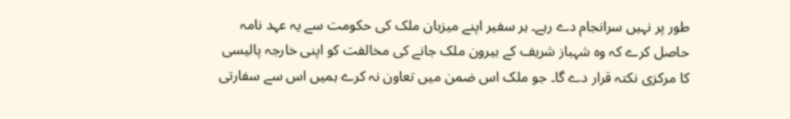طور پر نہیں سرانجام دے رہے۔ ہر سفیر اپنے میزبان ملک کی حکومت سے یہ عہد نامہ حاصل کرے کہ وہ شہباز شریف کے بیرون ملک جانے کی مخالفت کو اپنی خارجہ پالیسی کا مرکزی نکتہ قرار دے گا۔ جو ملک اس ضمن میں تعاون نہ کرے ہمیں اس سے سفارتی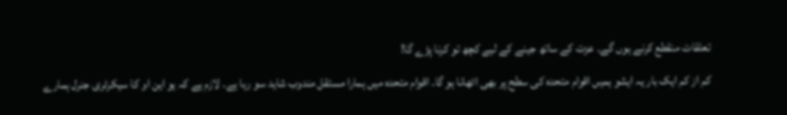تعلقات منقطع کرنے ہوں گے۔ عزت کے ساتھ جینے کے لیے کچھ تو کرنا پڑے گا!
کم از کم ایک بار یہ ایشو ہمیں اقوام متحدہ کی سطح پر بھی اٹھانا ہو گا۔ اقوام متحدہ میں ہمارا مستقل مندوب شاید سو رہا ہے۔ لازم ہے کہ یو این او کا سیکرٹری جنرل ہمارے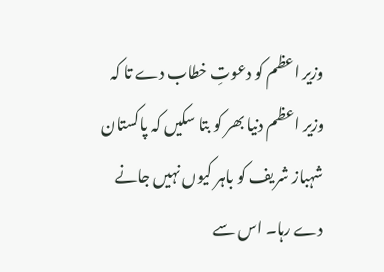وزیر اعظم کو دعوتِ خطاب دے تا کہ وزیر اعظم دنیا بھر کو بتا سکیں کہ پاکستان شہباز شریف کو باہر کیوں نہیں جانے دے رہا۔ اس سے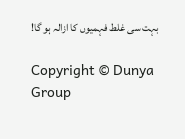بہت سی غلط فہمیوں کا ازالہ ہو گا!

Copyright © Dunya Group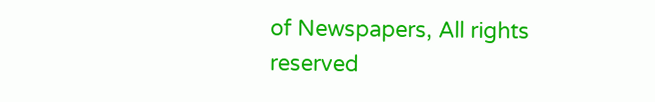of Newspapers, All rights reserved